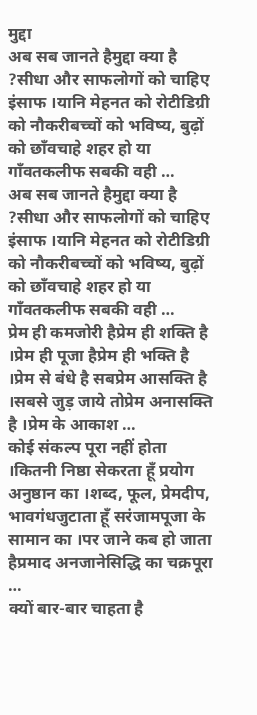मुद्दा
अब सब जानते हैमुद्दा क्या है ?सीधा और साफलोगों को चाहिए इंसाफ ।यानि मेहनत को रोटीडिग्री को नौकरीबच्चों को भविष्य, बुढ़ों को छाँवचाहे शहर हो या गाँवतकलीफ सबकी वही …
अब सब जानते हैमुद्दा क्या है ?सीधा और साफलोगों को चाहिए इंसाफ ।यानि मेहनत को रोटीडिग्री को नौकरीबच्चों को भविष्य, बुढ़ों को छाँवचाहे शहर हो या गाँवतकलीफ सबकी वही …
प्रेम ही कमजोरी हैप्रेम ही शक्ति है ।प्रेम ही पूजा हैप्रेम ही भक्ति है ।प्रेम से बंधे है सबप्रेम आसक्ति है ।सबसे जुड़ जाये तोप्रेम अनासक्ति है ।प्रेम के आकाश …
कोई संकल्प पूरा नहीं होता ।कितनी निष्ठा सेकरता हूँ प्रयोग अनुष्ठान का ।शब्द, फूल, प्रेमदीप, भावगंधजुटाता हूँ सरंजामपूजा के सामान का ।पर जाने कब हो जाता हैप्रमाद अनजानेसिद्धि का चक्रपूरा …
क्यों बार-बार चाहता है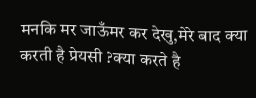मनकि मर जाऊँमर कर देखु,मेरे बाद क्या करती है प्रेयसी ?क्या करते है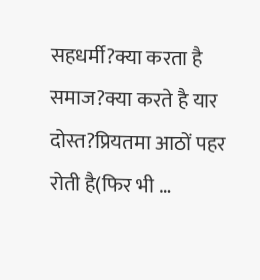सहधर्मी?क्या करता है समाज?क्या करते है यार दोस्त?प्रियतमा आठों पहर रोती है(फिर भी …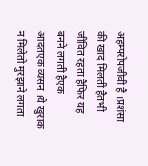अहम्परोपजीवी है ।प्रशंसा की खाद मिलती हैतभी जीवित रहता हैफिर यह बनने लगती हैएक आदतएक व्यसन ।ये खुराक न मिलेतो मुरझाने लगता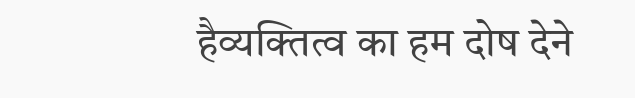हैव्यक्तित्व का हम दोष देने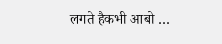लगते हैकभी आबो …